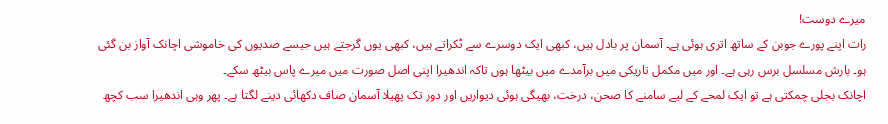میرے دوست!
رات اپنے پورے جوبن کے ساتھ اتری ہوئی ہے۔ آسمان پر بادل ہیں، کبھی ایک دوسرے سے ٹکراتے ہیں، کبھی یوں گرجتے ہیں جیسے صدیوں کی خاموشی اچانک آواز بن گئی ہو۔ بارش مسلسل برس رہی ہے۔ اور میں مکمل تاریکی میں برآمدے میں بیٹھا ہوں تاکہ اندھیرا اپنی اصل صورت میں میرے پاس بیٹھ سکے۔
اچانک بجلی چمکتی ہے تو ایک لمحے کے لیے سامنے کا صحن، درخت، بھیگی ہوئی دیواریں اور دور تک پھیلا آسمان صاف دکھائی دینے لگتا ہے۔ پھر وہی اندھیرا سب کچھ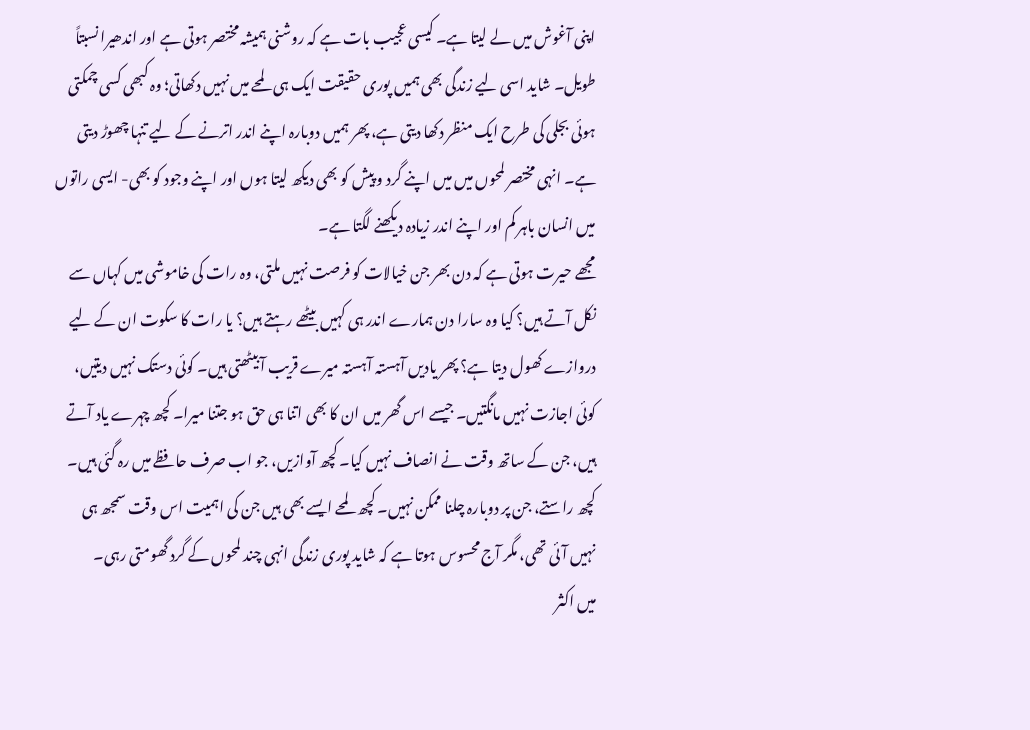اپنی آغوش میں لے لیتا ہے۔ کیسی عجیب بات ہے کہ روشنی ہمیشہ مختصر ہوتی ہے اور اندھیرا نسبتاً طویل۔ شاید اسی لیے زندگی بھی ہمیں پوری حقیقت ایک ہی لمحے میں نہیں دکھاتی؛ وہ کبھی کسی چمکتی ہوئی بجلی کی طرح ایک منظر دکھا دیتی ہے، پھر ہمیں دوبارہ اپنے اندر اترنے کے لیے تنہا چھوڑ دیتی ہے۔ انہی مختصر لمحوں میں میں اپنے گرد و پیش کو بھی دیکھ لیتا ہوں اور اپنے وجود کو بھی- ایسی راتوں میں انسان باہر کم اور اپنے اندر زیادہ دیکھنے لگتا ہے۔
مجھے حیرت ہوتی ہے کہ دن بھر جن خیالات کو فرصت نہیں ملتی، وہ رات کی خاموشی میں کہاں سے نکل آتے ہیں؟ کیا وہ سارا دن ہمارے اندر ہی کہیں بیٹھے رہتے ہیں؟ یا رات کا سکوت ان کے لیے دروازے کھول دیتا ہے؟ پھر یادیں آہستہ آہستہ میرے قریب آ بیٹھتی ہیں۔ کوئی دستک نہیں دیتیں، کوئی اجازت نہیں مانگتیں۔ جیسے اس گھر میں ان کا بھی اتنا ہی حق ہو جتنا میرا۔ کچھ چہرے یاد آتے ہیں، جن کے ساتھ وقت نے انصاف نہیں کیا۔ کچھ آوازیں، جو اب صرف حافظے میں رہ گئی ہیں۔ کچھ راستے، جن پر دوبارہ چلنا ممکن نہیں۔ کچھ لمحے ایسے بھی ہیں جن کی اہمیت اس وقت سمجھ ہی نہیں آئی تھی، مگر آج محسوس ہوتا ہے کہ شاید پوری زندگی انہی چند لمحوں کے گرد گھومتی رہی۔
میں اکثر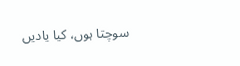سوچتا ہوں، کیا یادیں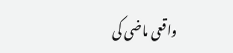واقعی ماضی کی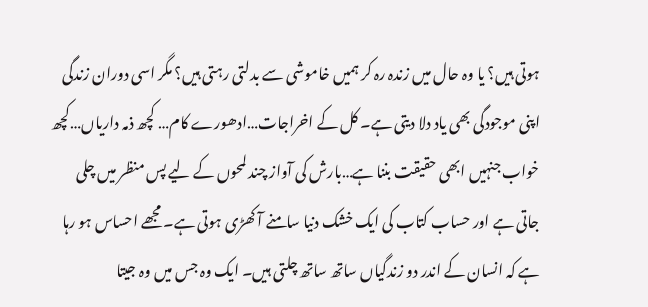ہوتی ہیں؟ یا وہ حال میں زندہ رہ کر ہمیں خاموشی سے بدلتی رہتی ہیں؟ مگر اسی دوران زندگی اپنی موجودگی بھی یاد دلا دیتی ہے۔ کل کے اخراجات…ادھورے کام… کچھ ذمہ داریاں…کچھ خواب جنہیں ابھی حقیقت بننا ہے…بارش کی آواز چند لمحوں کے لیے پس منظر میں چلی جاتی ہے اور حساب کتاب کی ایک خشک دنیا سامنے آ کھڑی ہوتی ہے۔ مجھے احساس ہو رہا ہے کہ انسان کے اندر دو زندگیاں ساتھ ساتھ چلتی ہیں۔ ایک وہ جس میں وہ جیتا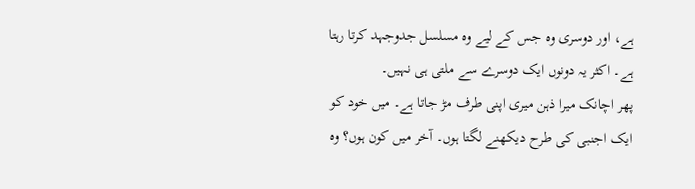ہے، اور دوسری وہ جس کے لیے وہ مسلسل جدوجہد کرتا رہتا ہے۔ اکثر یہ دونوں ایک دوسرے سے ملتی ہی نہیں۔
پھر اچانک میرا ذہن میری اپنی طرف مڑ جاتا ہے۔ میں خود کو ایک اجنبی کی طرح دیکھنے لگتا ہوں۔ آخر میں کون ہوں؟ وہ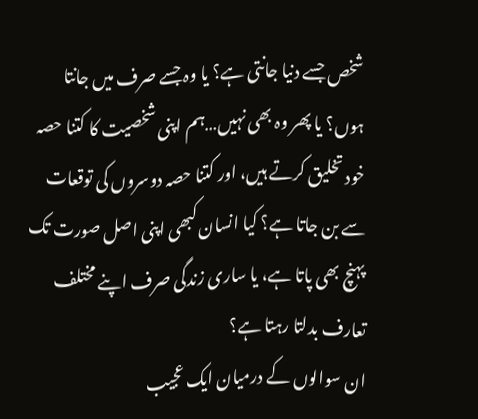شخص جسے دنیا جانتی ہے؟ یا وہ جسے صرف میں جانتا ہوں؟ یا پھر وہ بھی نہیں…ہم اپنی شخصیت کا کتنا حصہ خود تخلیق کرتے ہیں، اور کتنا حصہ دوسروں کی توقعات سے بن جاتا ہے؟ کیا انسان کبھی اپنی اصل صورت تک پہنچ بھی پاتا ہے، یا ساری زندگی صرف اپنے مختلف تعارف بدلتا رہتا ہے؟
ان سوالوں کے درمیان ایک عجیب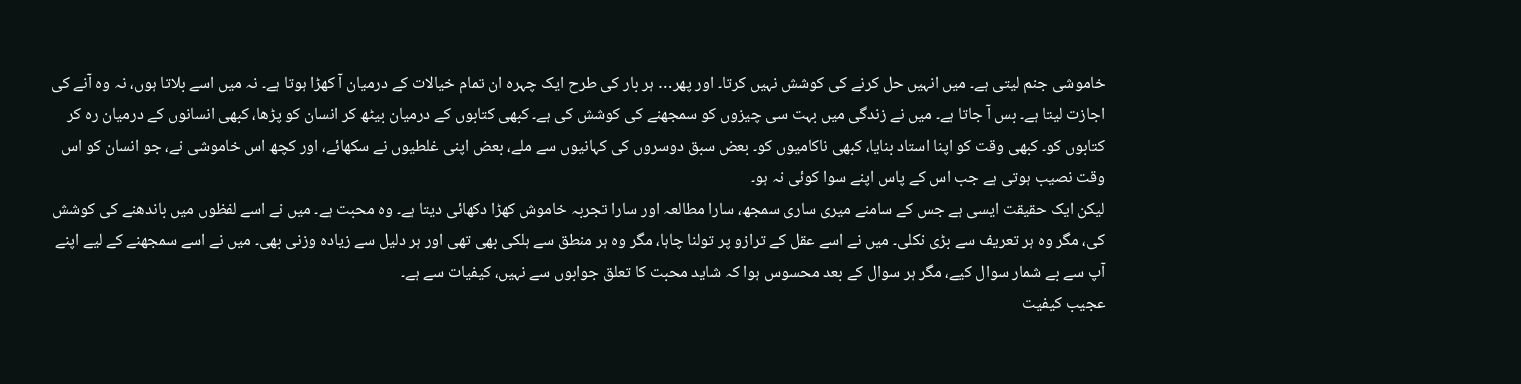خاموشی جنم لیتی ہے۔ میں انہیں حل کرنے کی کوشش نہیں کرتا۔ اور پھر… ہر بار کی طرح ایک چہرہ ان تمام خیالات کے درمیان آ کھڑا ہوتا ہے۔ نہ میں اسے بلاتا ہوں، نہ وہ آنے کی اجازت لیتا ہے۔ بس آ جاتا ہے۔ میں نے زندگی میں بہت سی چیزوں کو سمجھنے کی کوشش کی ہے۔ کبھی کتابوں کے درمیان بیٹھ کر انسان کو پڑھا، کبھی انسانوں کے درمیان رہ کر کتابوں کو۔ کبھی وقت کو اپنا استاد بنایا، کبھی ناکامیوں کو۔ بعض سبق دوسروں کی کہانیوں سے ملے، بعض اپنی غلطیوں نے سکھائے، اور کچھ اس خاموشی نے، جو انسان کو اس وقت نصیب ہوتی ہے جب اس کے پاس اپنے سوا کوئی نہ ہو۔
لیکن ایک حقیقت ایسی ہے جس کے سامنے میری ساری سمجھ، سارا مطالعہ اور سارا تجربہ خاموش کھڑا دکھائی دیتا ہے۔ وہ محبت ہے۔ میں نے اسے لفظوں میں باندھنے کی کوشش کی، مگر وہ ہر تعریف سے بڑی نکلی۔ میں نے اسے عقل کے ترازو پر تولنا چاہا، مگر وہ ہر منطق سے ہلکی بھی تھی اور ہر دلیل سے زیادہ وزنی بھی۔ میں نے اسے سمجھنے کے لیے اپنے آپ سے بے شمار سوال کیے، مگر ہر سوال کے بعد محسوس ہوا کہ شاید محبت کا تعلق جوابوں سے نہیں، کیفیات سے ہے۔
عجیب کیفیت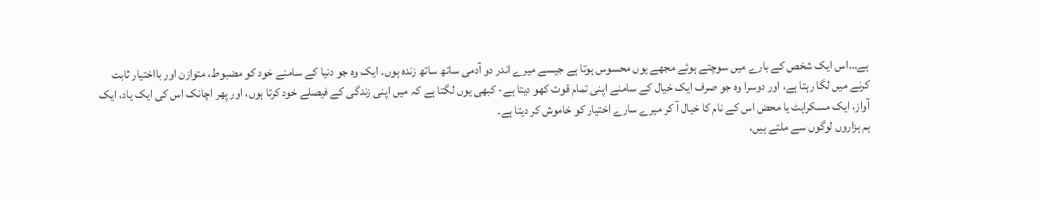ہے…اس ایک شخص کے بارے میں سوچتے ہوئے مجھے یوں محسوس ہوتا ہے جیسے میرے اندر دو آدمی ساتھ ساتھ زندہ ہوں۔ ایک وہ جو دنیا کے سامنے خود کو مضبوط، متوازن اور بااختیار ثابت کرنے میں لگا رہتا ہے، اور دوسرا وہ جو صرف ایک خیال کے سامنے اپنی تمام قوت کھو دیتا ہے- کبھی یوں لگتا ہے کہ میں اپنی زندگی کے فیصلے خود کرتا ہوں، اور پھر اچانک اس کی ایک یاد، ایک آواز، ایک مسکراہٹ یا محض اس کے نام کا خیال آ کر میرے سارے اختیار کو خاموش کر دیتا ہے۔
ہم ہزاروں لوگوں سے ملتے ہیں،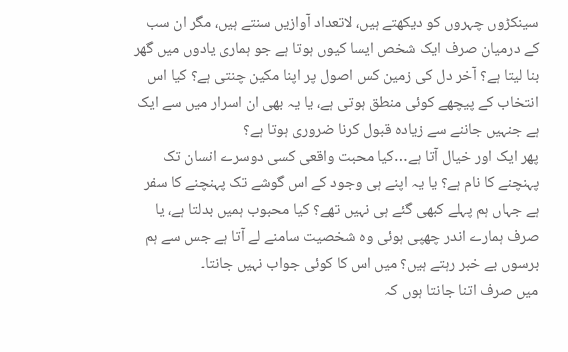سینکڑوں چہروں کو دیکھتے ہیں، لاتعداد آوازیں سنتے ہیں، مگر ان سب کے درمیان صرف ایک شخص ایسا کیوں ہوتا ہے جو ہماری یادوں میں گھر بنا لیتا ہے؟ آخر دل کی زمین کس اصول پر اپنا مکین چنتی ہے؟ کیا اس انتخاب کے پیچھے کوئی منطق ہوتی ہے، یا یہ بھی ان اسرار میں سے ایک ہے جنہیں جاننے سے زیادہ قبول کرنا ضروری ہوتا ہے؟
پھر ایک اور خیال آتا ہے…کیا محبت واقعی کسی دوسرے انسان تک پہنچنے کا نام ہے؟ یا یہ اپنے ہی وجود کے اس گوشے تک پہنچنے کا سفر ہے جہاں ہم پہلے کبھی گئے ہی نہیں تھے؟ کیا محبوب ہمیں بدلتا ہے، یا صرف ہمارے اندر چھپی ہوئی وہ شخصیت سامنے لے آتا ہے جس سے ہم برسوں بے خبر رہتے ہیں؟ میں اس کا کوئی جواب نہیں جانتا۔
میں صرف اتنا جانتا ہوں کہ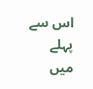اس سے پہلے میں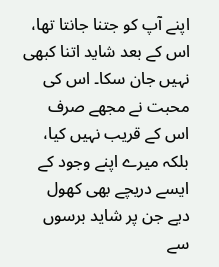اپنے آپ کو جتنا جانتا تھا، اس کے بعد شاید اتنا کبھی نہیں جان سکا۔ اس کی محبت نے مجھے صرف اس کے قریب نہیں کیا، بلکہ میرے اپنے وجود کے ایسے دریچے بھی کھول دیے جن پر شاید برسوں سے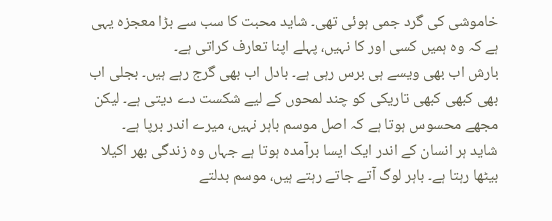خاموشی کی گرد جمی ہوئی تھی۔ شاید محبت کا سب سے بڑا معجزہ یہی ہے کہ وہ ہمیں کسی اور کا نہیں، پہلے اپنا تعارف کراتی ہے۔
بارش اب بھی ویسے ہی برس رہی ہے۔ بادل اب بھی گرج رہے ہیں۔ بجلی اب بھی کبھی کبھی تاریکی کو چند لمحوں کے لیے شکست دے دیتی ہے۔ لیکن مجھے محسوس ہوتا ہے کہ اصل موسم باہر نہیں، میرے اندر برپا ہے۔
شاید ہر انسان کے اندر ایک ایسا برآمدہ ہوتا ہے جہاں وہ زندگی بھر اکیلا بیٹھا رہتا ہے۔ باہر لوگ آتے جاتے رہتے ہیں، موسم بدلتے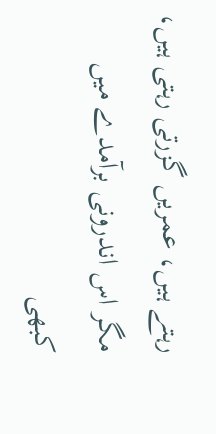رہتے ہیں، عمریں گزرتی رہتی ہیں، مگر اس اندرونی برآمدے میں کبھی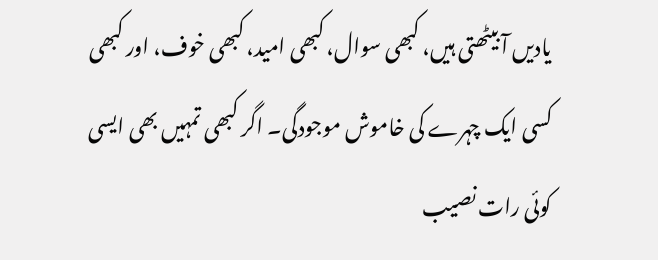یادیں آ بیٹھتی ہیں، کبھی سوال، کبھی امید، کبھی خوف، اور کبھی کسی ایک چہرے کی خاموش موجودگی۔ اگر کبھی تمہیں بھی ایسی کوئی رات نصیب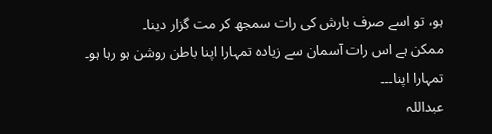ہو، تو اسے صرف بارش کی رات سمجھ کر مت گزار دینا۔
ممکن ہے اس رات آسمان سے زیادہ تمہارا اپنا باطن روشن ہو رہا ہو۔
تمہارا اپنا۔۔۔
عبداللہ